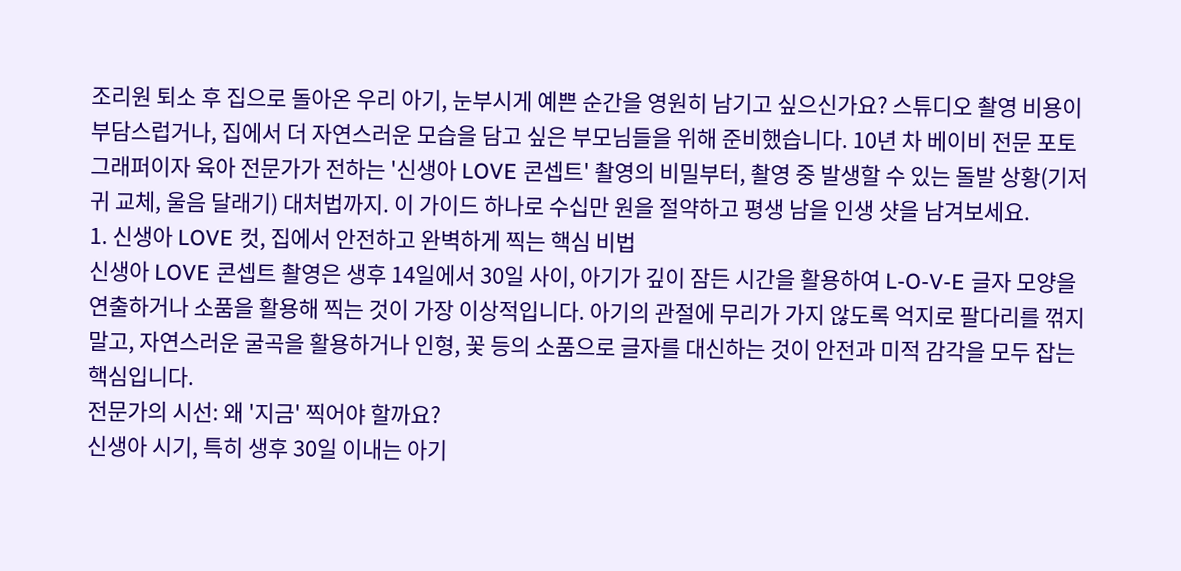조리원 퇴소 후 집으로 돌아온 우리 아기, 눈부시게 예쁜 순간을 영원히 남기고 싶으신가요? 스튜디오 촬영 비용이 부담스럽거나, 집에서 더 자연스러운 모습을 담고 싶은 부모님들을 위해 준비했습니다. 10년 차 베이비 전문 포토그래퍼이자 육아 전문가가 전하는 '신생아 LOVE 콘셉트' 촬영의 비밀부터, 촬영 중 발생할 수 있는 돌발 상황(기저귀 교체, 울음 달래기) 대처법까지. 이 가이드 하나로 수십만 원을 절약하고 평생 남을 인생 샷을 남겨보세요.
1. 신생아 LOVE 컷, 집에서 안전하고 완벽하게 찍는 핵심 비법
신생아 LOVE 콘셉트 촬영은 생후 14일에서 30일 사이, 아기가 깊이 잠든 시간을 활용하여 L-O-V-E 글자 모양을 연출하거나 소품을 활용해 찍는 것이 가장 이상적입니다. 아기의 관절에 무리가 가지 않도록 억지로 팔다리를 꺾지 말고, 자연스러운 굴곡을 활용하거나 인형, 꽃 등의 소품으로 글자를 대신하는 것이 안전과 미적 감각을 모두 잡는 핵심입니다.
전문가의 시선: 왜 '지금' 찍어야 할까요?
신생아 시기, 특히 생후 30일 이내는 아기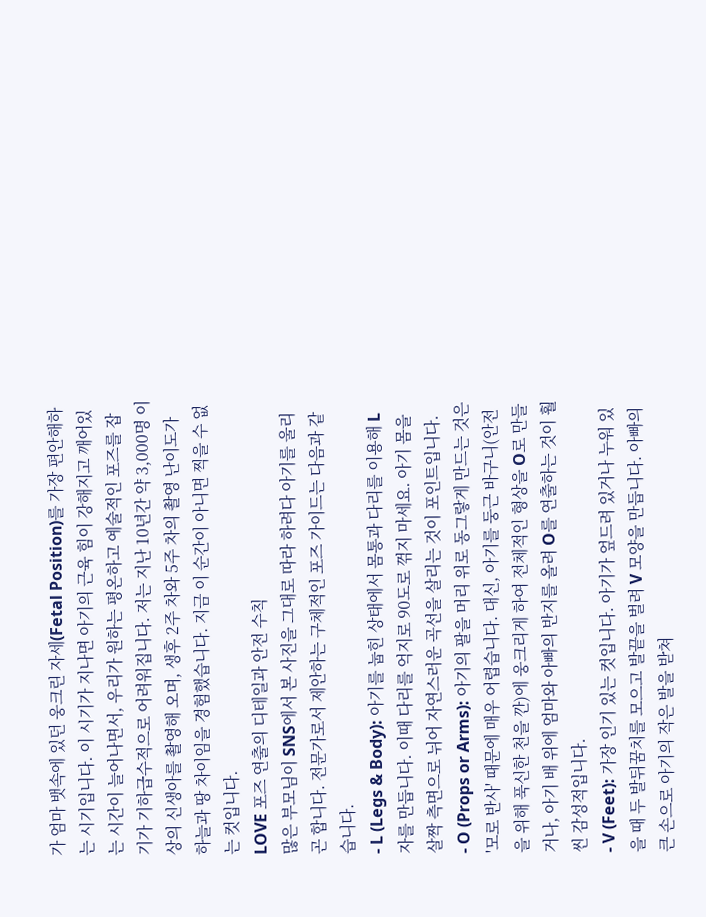가 엄마 뱃속에 있던 웅크린 자세(Fetal Position)를 가장 편안해하는 시기입니다. 이 시기가 지나면 아기의 근육 힘이 강해지고 깨어있는 시간이 늘어나면서, 우리가 원하는 평온하고 예술적인 포즈를 잡기가 기하급수적으로 어려워집니다. 저는 지난 10년간 약 3,000명 이상의 신생아를 촬영해 오며, 생후 2주 차와 5주 차의 촬영 난이도가 하늘과 땅 차이임을 경험했습니다. 지금 이 순간이 아니면 찍을 수 없는 컷입니다.
LOVE 포즈 연출의 디테일과 안전 수칙
많은 부모님이 SNS에서 본 사진을 그대로 따라 하려다 아기를 울리곤 합니다. 전문가로서 제안하는 구체적인 포즈 가이드는 다음과 같습니다.
- L (Legs & Body): 아기를 눕힌 상태에서 몸통과 다리를 이용해 L자를 만듭니다. 이때 다리를 억지로 90도로 꺾지 마세요. 아기 몸을 살짝 측면으로 뉘어 자연스러운 곡선을 살리는 것이 포인트입니다.
- O (Props or Arms): 아기의 팔을 머리 위로 동그랗게 만드는 것은 '모로 반사' 때문에 매우 어렵습니다. 대신, 아기를 둥근 바구니(안전을 위해 푹신한 천을 깐)에 웅크리게 하여 전체적인 형상을 O로 만들거나, 아기 배 위에 엄마와 아빠의 반지를 올려 O를 연출하는 것이 훨씬 감성적입니다.
- V (Feet): 가장 인기 있는 컷입니다. 아기가 엎드려 있거나 누워 있을 때 두 발뒤꿈치를 모으고 발끝을 벌려 V 모양을 만듭니다. 아빠의 큰 손으로 아기의 작은 발을 받쳐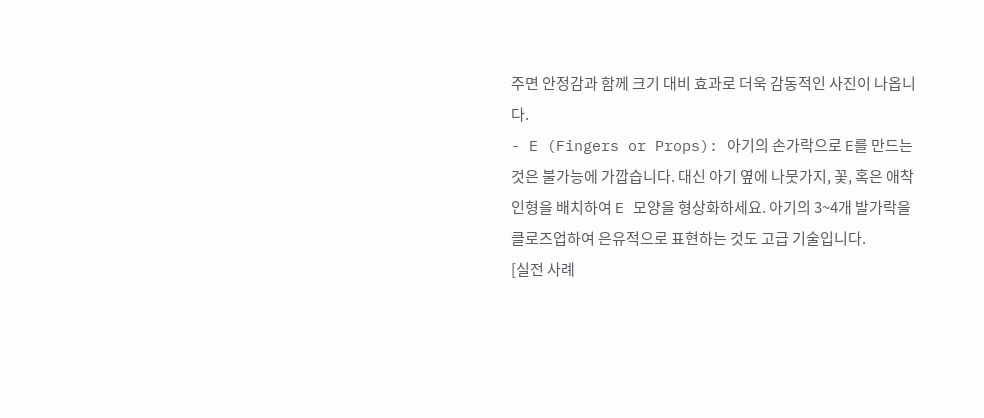주면 안정감과 함께 크기 대비 효과로 더욱 감동적인 사진이 나옵니다.
- E (Fingers or Props): 아기의 손가락으로 E를 만드는 것은 불가능에 가깝습니다. 대신 아기 옆에 나뭇가지, 꽃, 혹은 애착 인형을 배치하여 E 모양을 형상화하세요. 아기의 3~4개 발가락을 클로즈업하여 은유적으로 표현하는 것도 고급 기술입니다.
[실전 사례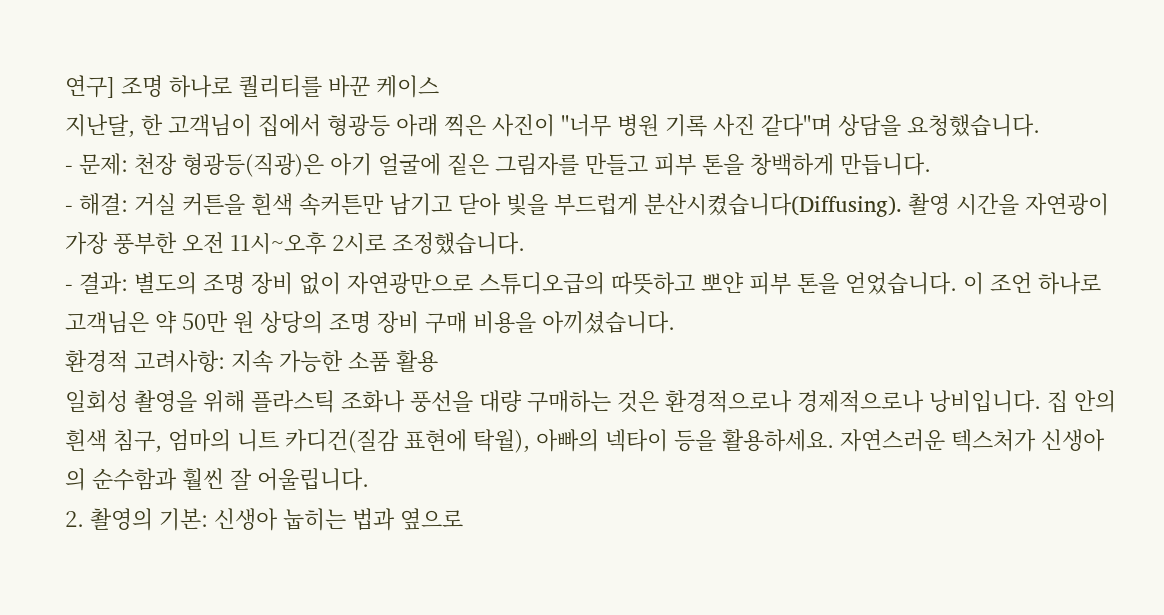연구] 조명 하나로 퀄리티를 바꾼 케이스
지난달, 한 고객님이 집에서 형광등 아래 찍은 사진이 "너무 병원 기록 사진 같다"며 상담을 요청했습니다.
- 문제: 천장 형광등(직광)은 아기 얼굴에 짙은 그림자를 만들고 피부 톤을 창백하게 만듭니다.
- 해결: 거실 커튼을 흰색 속커튼만 남기고 닫아 빛을 부드럽게 분산시켰습니다(Diffusing). 촬영 시간을 자연광이 가장 풍부한 오전 11시~오후 2시로 조정했습니다.
- 결과: 별도의 조명 장비 없이 자연광만으로 스튜디오급의 따뜻하고 뽀얀 피부 톤을 얻었습니다. 이 조언 하나로 고객님은 약 50만 원 상당의 조명 장비 구매 비용을 아끼셨습니다.
환경적 고려사항: 지속 가능한 소품 활용
일회성 촬영을 위해 플라스틱 조화나 풍선을 대량 구매하는 것은 환경적으로나 경제적으로나 낭비입니다. 집 안의 흰색 침구, 엄마의 니트 카디건(질감 표현에 탁월), 아빠의 넥타이 등을 활용하세요. 자연스러운 텍스처가 신생아의 순수함과 훨씬 잘 어울립니다.
2. 촬영의 기본: 신생아 눕히는 법과 옆으로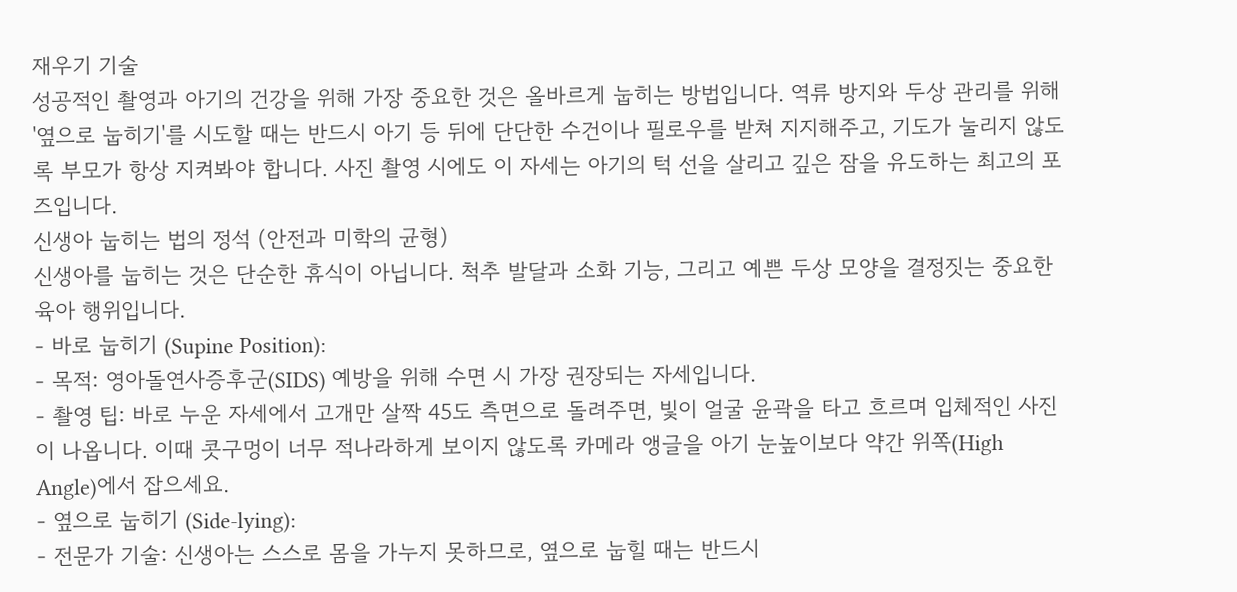재우기 기술
성공적인 촬영과 아기의 건강을 위해 가장 중요한 것은 올바르게 눕히는 방법입니다. 역류 방지와 두상 관리를 위해 '옆으로 눕히기'를 시도할 때는 반드시 아기 등 뒤에 단단한 수건이나 필로우를 받쳐 지지해주고, 기도가 눌리지 않도록 부모가 항상 지켜봐야 합니다. 사진 촬영 시에도 이 자세는 아기의 턱 선을 살리고 깊은 잠을 유도하는 최고의 포즈입니다.
신생아 눕히는 법의 정석 (안전과 미학의 균형)
신생아를 눕히는 것은 단순한 휴식이 아닙니다. 척추 발달과 소화 기능, 그리고 예쁜 두상 모양을 결정짓는 중요한 육아 행위입니다.
- 바로 눕히기 (Supine Position):
- 목적: 영아돌연사증후군(SIDS) 예방을 위해 수면 시 가장 권장되는 자세입니다.
- 촬영 팁: 바로 누운 자세에서 고개만 살짝 45도 측면으로 돌려주면, 빛이 얼굴 윤곽을 타고 흐르며 입체적인 사진이 나옵니다. 이때 콧구멍이 너무 적나라하게 보이지 않도록 카메라 앵글을 아기 눈높이보다 약간 위쪽(High Angle)에서 잡으세요.
- 옆으로 눕히기 (Side-lying):
- 전문가 기술: 신생아는 스스로 몸을 가누지 못하므로, 옆으로 눕힐 때는 반드시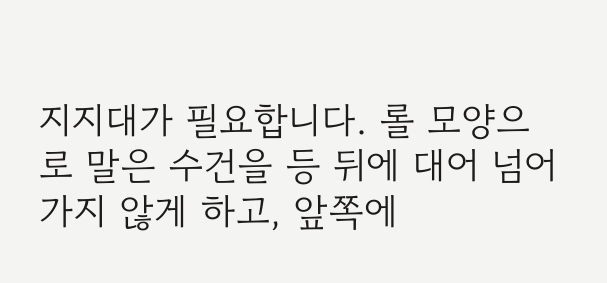지지대가 필요합니다. 롤 모양으로 말은 수건을 등 뒤에 대어 넘어가지 않게 하고, 앞쪽에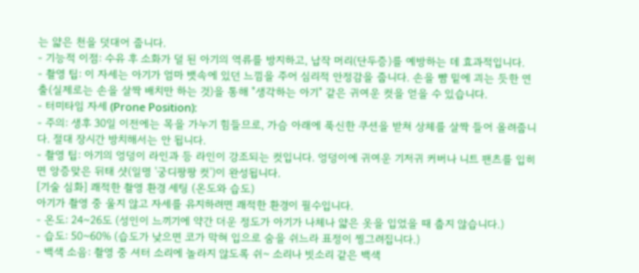는 얇은 천을 덧대어 줍니다.
- 기능적 이점: 수유 후 소화가 덜 된 아기의 역류를 방지하고, 납작 머리(단두증)를 예방하는 데 효과적입니다.
- 촬영 팁: 이 자세는 아기가 엄마 뱃속에 있던 느낌을 주어 심리적 안정감을 줍니다. 손을 뺨 밑에 괴는 듯한 연출(실제로는 손을 살짝 배치만 하는 것)을 통해 "생각하는 아기" 같은 귀여운 컷을 얻을 수 있습니다.
- 터미타임 자세 (Prone Position):
- 주의: 생후 30일 이전에는 목을 가누기 힘들므로, 가슴 아래에 푹신한 쿠션을 받쳐 상체를 살짝 들어 올려줍니다. 절대 장시간 방치해서는 안 됩니다.
- 촬영 팁: 아기의 엉덩이 라인과 등 라인이 강조되는 컷입니다. 엉덩이에 귀여운 기저귀 커버나 니트 팬츠를 입히면 앙증맞은 뒤태 샷(일명 '궁디팡팡 컷')이 완성됩니다.
[기술 심화] 쾌적한 촬영 환경 세팅 (온도와 습도)
아기가 촬영 중 울지 않고 자세를 유지하려면 쾌적한 환경이 필수입니다.
- 온도: 24~26도 (성인이 느끼기에 약간 더운 정도가 아기가 나체나 얇은 옷을 입었을 때 춥지 않습니다.)
- 습도: 50~60% (습도가 낮으면 코가 막혀 입으로 숨을 쉬느라 표정이 찡그려집니다.)
- 백색 소음: 촬영 중 셔터 소리에 놀라지 않도록 쉬~ 소리나 빗소리 같은 백색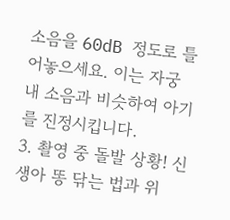소음을 60dB 정도로 틀어놓으세요. 이는 자궁 내 소음과 비슷하여 아기를 진정시킵니다.
3. 촬영 중 돌발 상황! 신생아 똥 닦는 법과 위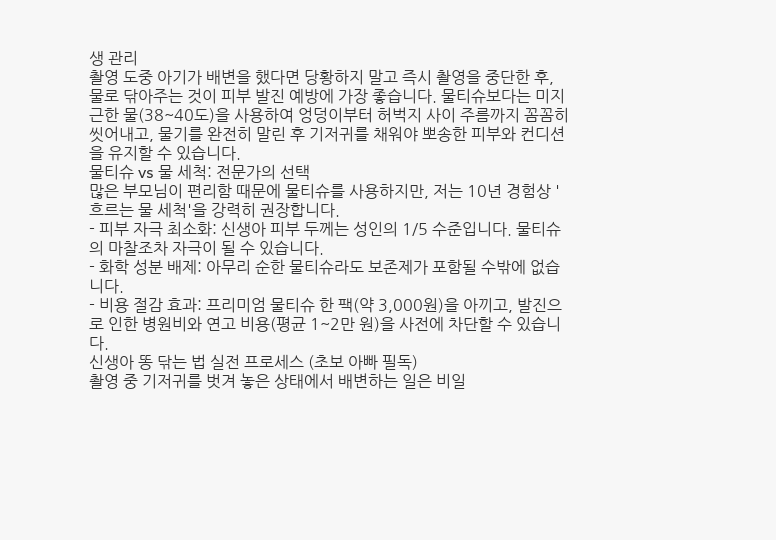생 관리
촬영 도중 아기가 배변을 했다면 당황하지 말고 즉시 촬영을 중단한 후, 물로 닦아주는 것이 피부 발진 예방에 가장 좋습니다. 물티슈보다는 미지근한 물(38~40도)을 사용하여 엉덩이부터 허벅지 사이 주름까지 꼼꼼히 씻어내고, 물기를 완전히 말린 후 기저귀를 채워야 뽀송한 피부와 컨디션을 유지할 수 있습니다.
물티슈 vs 물 세척: 전문가의 선택
많은 부모님이 편리함 때문에 물티슈를 사용하지만, 저는 10년 경험상 '흐르는 물 세척'을 강력히 권장합니다.
- 피부 자극 최소화: 신생아 피부 두께는 성인의 1/5 수준입니다. 물티슈의 마찰조차 자극이 될 수 있습니다.
- 화학 성분 배제: 아무리 순한 물티슈라도 보존제가 포함될 수밖에 없습니다.
- 비용 절감 효과: 프리미엄 물티슈 한 팩(약 3,000원)을 아끼고, 발진으로 인한 병원비와 연고 비용(평균 1~2만 원)을 사전에 차단할 수 있습니다.
신생아 똥 닦는 법 실전 프로세스 (초보 아빠 필독)
촬영 중 기저귀를 벗겨 놓은 상태에서 배변하는 일은 비일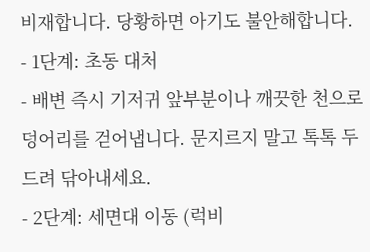비재합니다. 당황하면 아기도 불안해합니다.
- 1단계: 초동 대처
- 배변 즉시 기저귀 앞부분이나 깨끗한 천으로 덩어리를 걷어냅니다. 문지르지 말고 톡톡 두드려 닦아내세요.
- 2단계: 세면대 이동 (럭비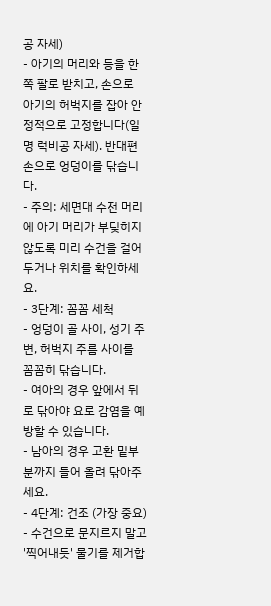공 자세)
- 아기의 머리와 등을 한쪽 팔로 받치고, 손으로 아기의 허벅지를 잡아 안정적으로 고정합니다(일명 럭비공 자세). 반대편 손으로 엉덩이를 닦습니다.
- 주의: 세면대 수전 머리에 아기 머리가 부딪히지 않도록 미리 수건을 걸어두거나 위치를 확인하세요.
- 3단계: 꼼꼼 세척
- 엉덩이 골 사이, 성기 주변, 허벅지 주름 사이를 꼼꼼히 닦습니다.
- 여아의 경우 앞에서 뒤로 닦아야 요로 감염을 예방할 수 있습니다.
- 남아의 경우 고환 밑부분까지 들어 올려 닦아주세요.
- 4단계: 건조 (가장 중요)
- 수건으로 문지르지 말고 '찍어내듯' 물기를 제거합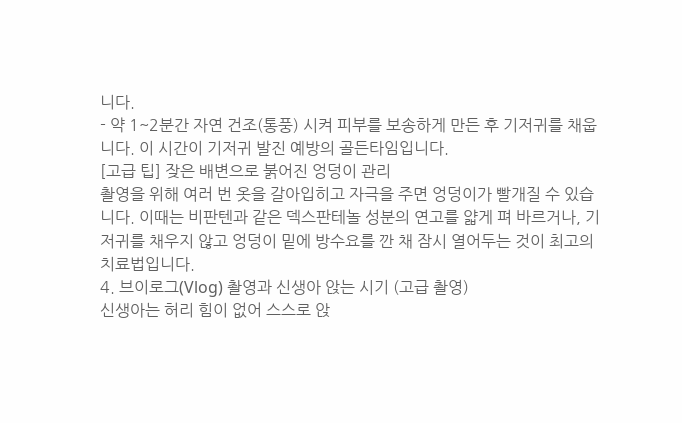니다.
- 약 1~2분간 자연 건조(통풍) 시켜 피부를 보송하게 만든 후 기저귀를 채웁니다. 이 시간이 기저귀 발진 예방의 골든타임입니다.
[고급 팁] 잦은 배변으로 붉어진 엉덩이 관리
촬영을 위해 여러 번 옷을 갈아입히고 자극을 주면 엉덩이가 빨개질 수 있습니다. 이때는 비판텐과 같은 덱스판테놀 성분의 연고를 얇게 펴 바르거나, 기저귀를 채우지 않고 엉덩이 밑에 방수요를 깐 채 잠시 열어두는 것이 최고의 치료법입니다.
4. 브이로그(Vlog) 촬영과 신생아 앉는 시기 (고급 촬영)
신생아는 허리 힘이 없어 스스로 앉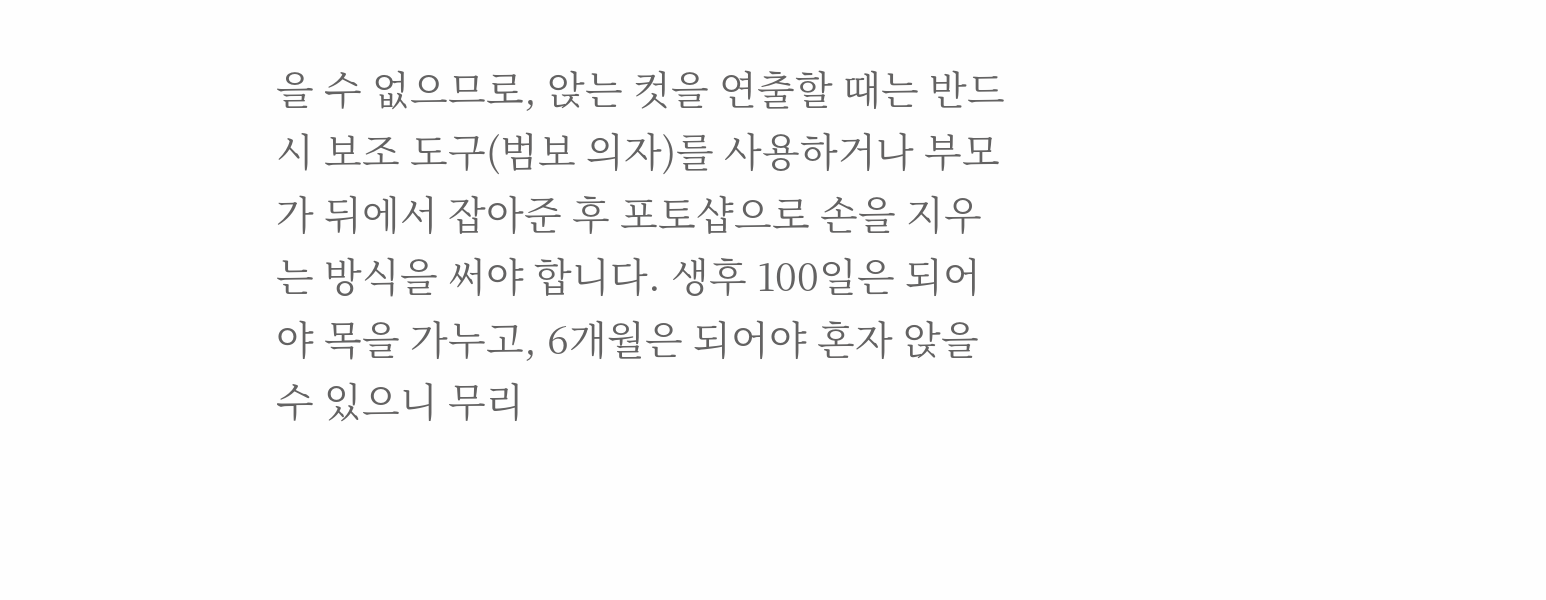을 수 없으므로, 앉는 컷을 연출할 때는 반드시 보조 도구(범보 의자)를 사용하거나 부모가 뒤에서 잡아준 후 포토샵으로 손을 지우는 방식을 써야 합니다. 생후 100일은 되어야 목을 가누고, 6개월은 되어야 혼자 앉을 수 있으니 무리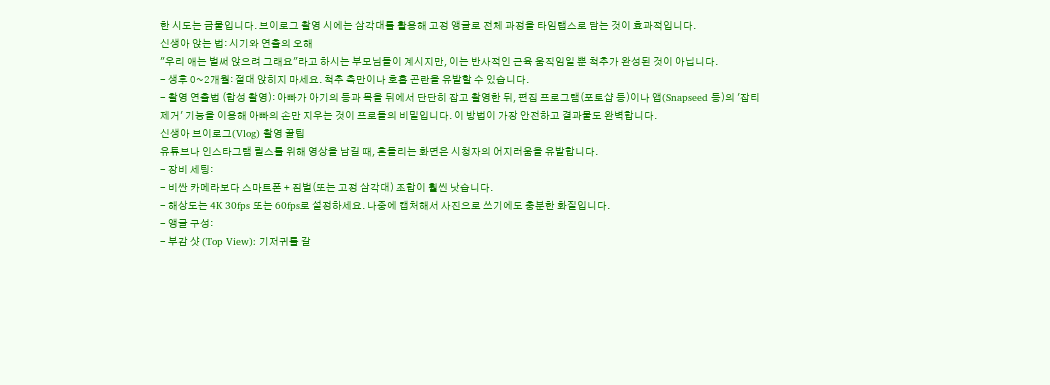한 시도는 금물입니다. 브이로그 촬영 시에는 삼각대를 활용해 고정 앵글로 전체 과정을 타임랩스로 담는 것이 효과적입니다.
신생아 앉는 법: 시기와 연출의 오해
"우리 애는 벌써 앉으려 그래요"라고 하시는 부모님들이 계시지만, 이는 반사적인 근육 움직임일 뿐 척추가 완성된 것이 아닙니다.
- 생후 0~2개월: 절대 앉히지 마세요. 척추 측만이나 호흡 곤란을 유발할 수 있습니다.
- 촬영 연출법 (합성 촬영): 아빠가 아기의 등과 목을 뒤에서 단단히 잡고 촬영한 뒤, 편집 프로그램(포토샵 등)이나 앱(Snapseed 등)의 '잡티 제거' 기능을 이용해 아빠의 손만 지우는 것이 프로들의 비밀입니다. 이 방법이 가장 안전하고 결과물도 완벽합니다.
신생아 브이로그(Vlog) 촬영 꿀팁
유튜브나 인스타그램 릴스를 위해 영상을 남길 때, 흔들리는 화면은 시청자의 어지러움을 유발합니다.
- 장비 세팅:
- 비싼 카메라보다 스마트폰 + 짐벌(또는 고정 삼각대) 조합이 훨씬 낫습니다.
- 해상도는 4K 30fps 또는 60fps로 설정하세요. 나중에 캡처해서 사진으로 쓰기에도 충분한 화질입니다.
- 앵글 구성:
- 부감 샷 (Top View): 기저귀를 갈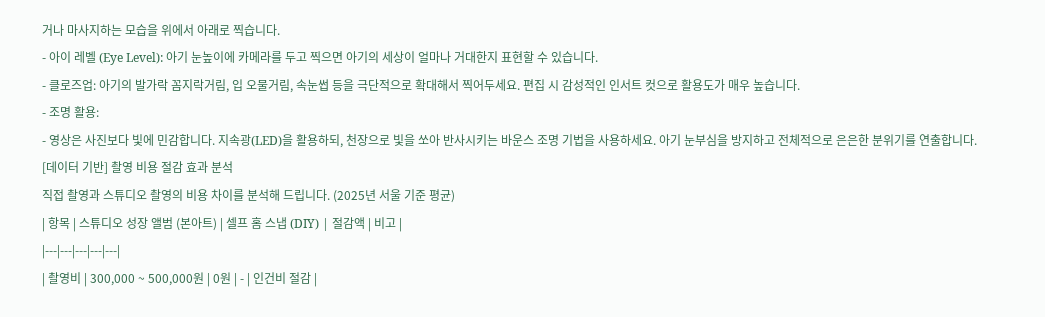거나 마사지하는 모습을 위에서 아래로 찍습니다.
- 아이 레벨 (Eye Level): 아기 눈높이에 카메라를 두고 찍으면 아기의 세상이 얼마나 거대한지 표현할 수 있습니다.
- 클로즈업: 아기의 발가락 꼼지락거림, 입 오물거림, 속눈썹 등을 극단적으로 확대해서 찍어두세요. 편집 시 감성적인 인서트 컷으로 활용도가 매우 높습니다.
- 조명 활용:
- 영상은 사진보다 빛에 민감합니다. 지속광(LED)을 활용하되, 천장으로 빛을 쏘아 반사시키는 바운스 조명 기법을 사용하세요. 아기 눈부심을 방지하고 전체적으로 은은한 분위기를 연출합니다.
[데이터 기반] 촬영 비용 절감 효과 분석
직접 촬영과 스튜디오 촬영의 비용 차이를 분석해 드립니다. (2025년 서울 기준 평균)
| 항목 | 스튜디오 성장 앨범 (본아트) | 셀프 홈 스냅 (DIY) | 절감액 | 비고 |
|---|---|---|---|---|
| 촬영비 | 300,000 ~ 500,000원 | 0원 | - | 인건비 절감 |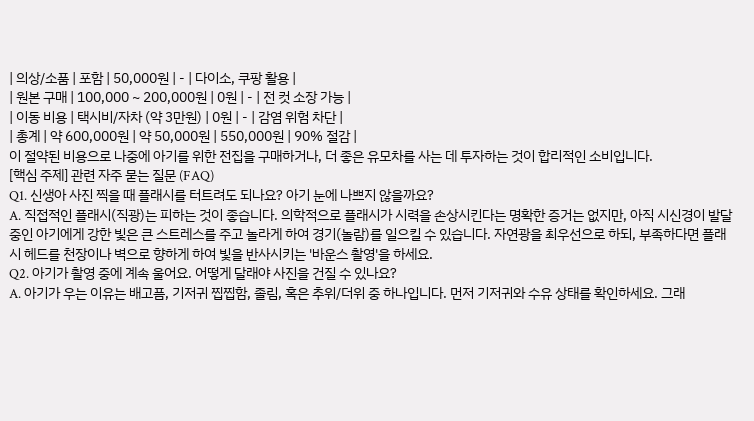| 의상/소품 | 포함 | 50,000원 | - | 다이소, 쿠팡 활용 |
| 원본 구매 | 100,000 ~ 200,000원 | 0원 | - | 전 컷 소장 가능 |
| 이동 비용 | 택시비/자차 (약 3만원) | 0원 | - | 감염 위험 차단 |
| 총계 | 약 600,000원 | 약 50,000원 | 550,000원 | 90% 절감 |
이 절약된 비용으로 나중에 아기를 위한 전집을 구매하거나, 더 좋은 유모차를 사는 데 투자하는 것이 합리적인 소비입니다.
[핵심 주제] 관련 자주 묻는 질문 (FAQ)
Q1. 신생아 사진 찍을 때 플래시를 터트려도 되나요? 아기 눈에 나쁘지 않을까요?
A. 직접적인 플래시(직광)는 피하는 것이 좋습니다. 의학적으로 플래시가 시력을 손상시킨다는 명확한 증거는 없지만, 아직 시신경이 발달 중인 아기에게 강한 빛은 큰 스트레스를 주고 놀라게 하여 경기(놀람)를 일으킬 수 있습니다. 자연광을 최우선으로 하되, 부족하다면 플래시 헤드를 천장이나 벽으로 향하게 하여 빛을 반사시키는 '바운스 촬영'을 하세요.
Q2. 아기가 촬영 중에 계속 울어요. 어떻게 달래야 사진을 건질 수 있나요?
A. 아기가 우는 이유는 배고픔, 기저귀 찝찝함, 졸림, 혹은 추위/더위 중 하나입니다. 먼저 기저귀와 수유 상태를 확인하세요. 그래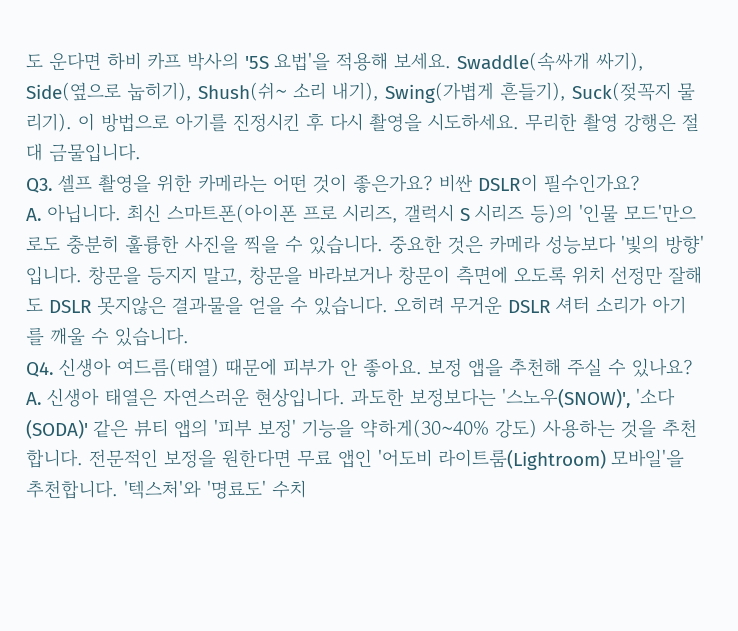도 운다면 하비 카프 박사의 '5S 요법'을 적용해 보세요. Swaddle(속싸개 싸기), Side(옆으로 눕히기), Shush(쉬~ 소리 내기), Swing(가볍게 흔들기), Suck(젖꼭지 물리기). 이 방법으로 아기를 진정시킨 후 다시 촬영을 시도하세요. 무리한 촬영 강행은 절대 금물입니다.
Q3. 셀프 촬영을 위한 카메라는 어떤 것이 좋은가요? 비싼 DSLR이 필수인가요?
A. 아닙니다. 최신 스마트폰(아이폰 프로 시리즈, 갤럭시 S 시리즈 등)의 '인물 모드'만으로도 충분히 훌륭한 사진을 찍을 수 있습니다. 중요한 것은 카메라 성능보다 '빛의 방향'입니다. 창문을 등지지 말고, 창문을 바라보거나 창문이 측면에 오도록 위치 선정만 잘해도 DSLR 못지않은 결과물을 얻을 수 있습니다. 오히려 무거운 DSLR 셔터 소리가 아기를 깨울 수 있습니다.
Q4. 신생아 여드름(태열) 때문에 피부가 안 좋아요. 보정 앱을 추천해 주실 수 있나요?
A. 신생아 태열은 자연스러운 현상입니다. 과도한 보정보다는 '스노우(SNOW)', '소다(SODA)' 같은 뷰티 앱의 '피부 보정' 기능을 약하게(30~40% 강도) 사용하는 것을 추천합니다. 전문적인 보정을 원한다면 무료 앱인 '어도비 라이트룸(Lightroom) 모바일'을 추천합니다. '텍스처'와 '명료도' 수치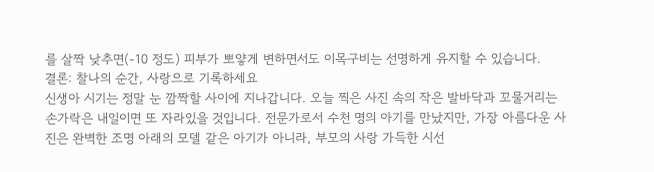를 살짝 낮추면(-10 정도) 피부가 뽀얗게 변하면서도 이목구비는 선명하게 유지할 수 있습니다.
결론: 찰나의 순간, 사랑으로 기록하세요
신생아 시기는 정말 눈 깜짝할 사이에 지나갑니다. 오늘 찍은 사진 속의 작은 발바닥과 꼬물거리는 손가락은 내일이면 또 자라있을 것입니다. 전문가로서 수천 명의 아기를 만났지만, 가장 아름다운 사진은 완벽한 조명 아래의 모델 같은 아기가 아니라, 부모의 사랑 가득한 시선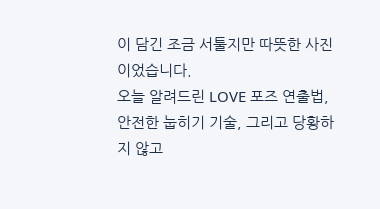이 담긴 조금 서툴지만 따뜻한 사진이었습니다.
오늘 알려드린 LOVE 포즈 연출법, 안전한 눕히기 기술, 그리고 당황하지 않고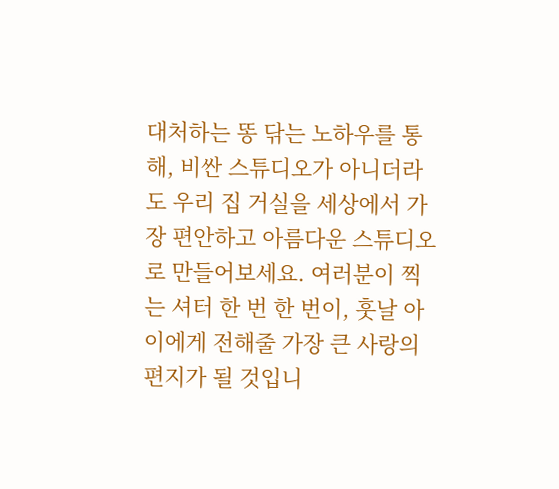대처하는 똥 닦는 노하우를 통해, 비싼 스튜디오가 아니더라도 우리 집 거실을 세상에서 가장 편안하고 아름다운 스튜디오로 만들어보세요. 여러분이 찍는 셔터 한 번 한 번이, 훗날 아이에게 전해줄 가장 큰 사랑의 편지가 될 것입니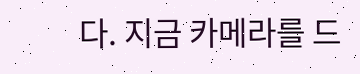다. 지금 카메라를 드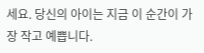세요. 당신의 아이는 지금 이 순간이 가장 작고 예쁩니다.